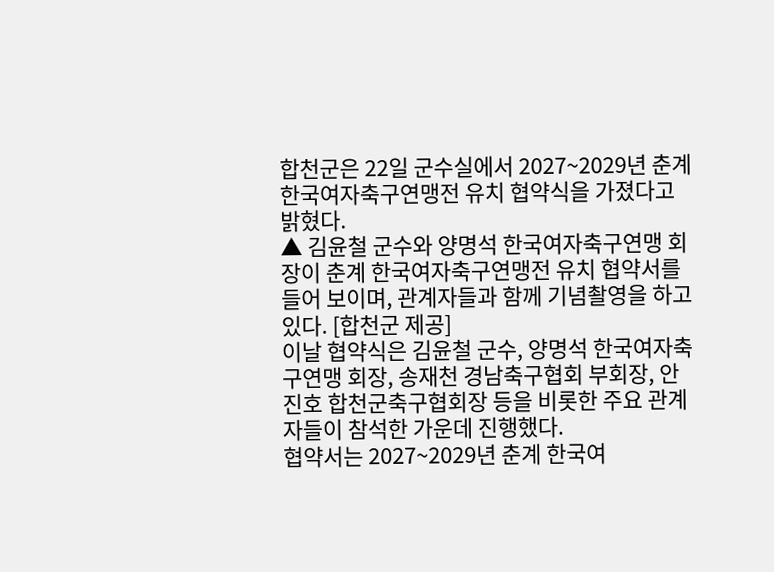합천군은 22일 군수실에서 2027~2029년 춘계 한국여자축구연맹전 유치 협약식을 가졌다고 밝혔다.
▲ 김윤철 군수와 양명석 한국여자축구연맹 회장이 춘계 한국여자축구연맹전 유치 협약서를 들어 보이며, 관계자들과 함께 기념촬영을 하고 있다. [합천군 제공]
이날 협약식은 김윤철 군수, 양명석 한국여자축구연맹 회장, 송재천 경남축구협회 부회장, 안진호 합천군축구협회장 등을 비롯한 주요 관계자들이 참석한 가운데 진행했다.
협약서는 2027~2029년 춘계 한국여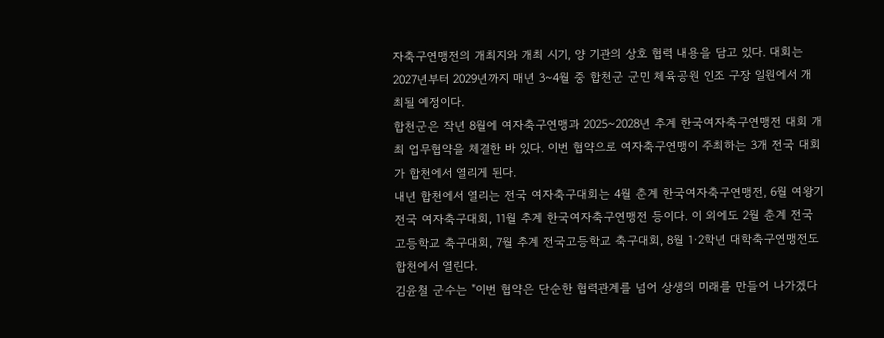자축구연맹전의 개최지와 개최 시기, 양 기관의 상호 협력 내용을 담고 있다. 대회는 2027년부터 2029년까지 매년 3~4월 중 합천군 군민 체육공원 인조 구장 일원에서 개최될 예정이다.
합천군은 작년 8월에 여자축구연맹과 2025~2028년 추계 한국여자축구연맹전 대회 개최 업무협약을 체결한 바 있다. 이번 협약으로 여자축구연맹이 주최하는 3개 전국 대회가 합천에서 열리게 된다.
내년 합천에서 열리는 전국 여자축구대회는 4월 춘계 한국여자축구연맹전, 6월 여왕기 전국 여자축구대회, 11월 추계 한국여자축구연맹전 등이다. 이 외에도 2월 춘계 전국고등학교 축구대회, 7월 추계 전국고등학교 축구대회, 8월 1·2학년 대학축구연맹전도 합천에서 열린다.
김윤철 군수는 "이번 협약은 단순한 협력관계를 넘어 상생의 미래를 만들어 나가겠다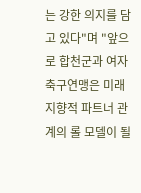는 강한 의지를 담고 있다"며 "앞으로 합천군과 여자축구연맹은 미래 지향적 파트너 관계의 롤 모델이 될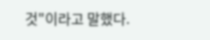것"이라고 말했다.